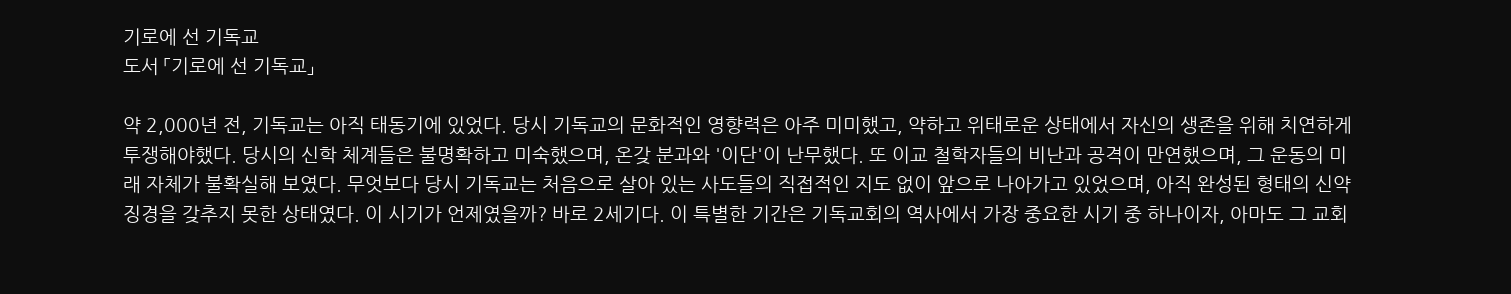기로에 선 기독교
도서 「기로에 선 기독교」

약 2,000년 전, 기독교는 아직 태동기에 있었다. 당시 기독교의 문화적인 영향력은 아주 미미했고, 약하고 위태로운 상태에서 자신의 생존을 위해 치연하게 투쟁해야했다. 당시의 신학 체계들은 불명확하고 미숙했으며, 온갖 분과와 '이단'이 난무했다. 또 이교 철학자들의 비난과 공격이 만연했으며, 그 운동의 미래 자체가 불확실해 보였다. 무엇보다 당시 기독교는 처음으로 살아 있는 사도들의 직접적인 지도 없이 앞으로 나아가고 있었으며, 아직 완성된 형태의 신약 징경을 갖추지 못한 상태였다. 이 시기가 언제였을까? 바로 2세기다. 이 특별한 기간은 기독교회의 역사에서 가장 중요한 시기 중 하나이자, 아마도 그 교회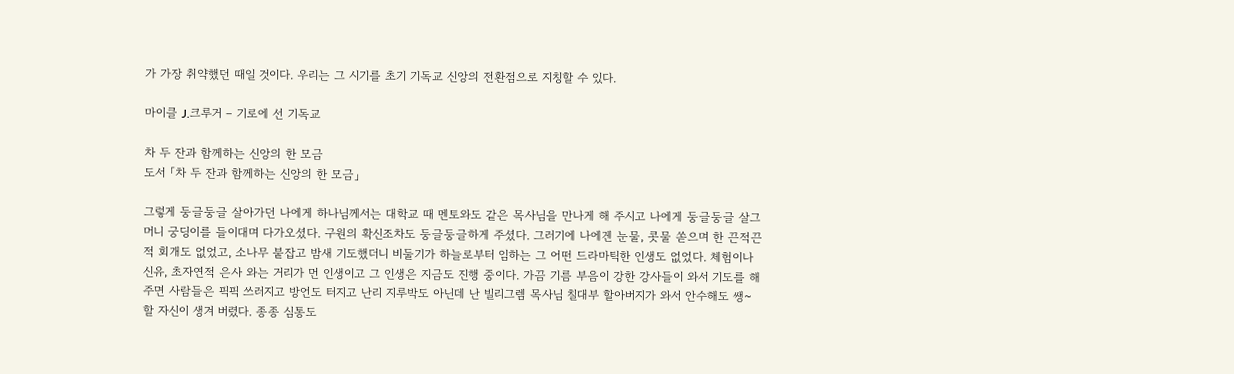가 가장 취약했던 때일 것이다. 우리는 그 시기를 초기 기독교 신앙의 전환점으로 지칭할 수 있다.

마이클 J.크루거 – 기로에 선 기독교

차 두 잔과 함께하는 신앙의 한 모금
도서 「차 두 잔과 함께하는 신앙의 한 모금」

그렇게 둥글둥글 살아가던 나에게 하나님께서는 대학교 때 멘토와도 같은 목사님을 만나게 해 주시고 나에게 둥글둥글 살그머니 궁딩이를 들이대며 다가오셨다. 구원의 확신조차도 둥글둥글하게 주셨다. 그러기에 나에겐 눈물, 콧물 쏟으며 한 끈적끈적 회개도 없었고, 소나무 붙잡고 밤새 기도했더니 비둘기가 하늘로부터 임하는 그 어떤 드라마틱한 인생도 없었다. 체험이나 신유, 초자연적 은사 와는 거리가 먼 인생이고 그 인생은 지금도 진행 중이다. 가끔 기름 부음이 강한 강사들이 와서 기도를 해 주면 사람들은 픽픽 쓰러지고 방언도 터지고 난리 지루박도 아닌데 난 빌리그렘 목사님 칠대부 할아버지가 와서 안수해도 쌩~ 할 자신이 생겨 버렸다. 종종 심통도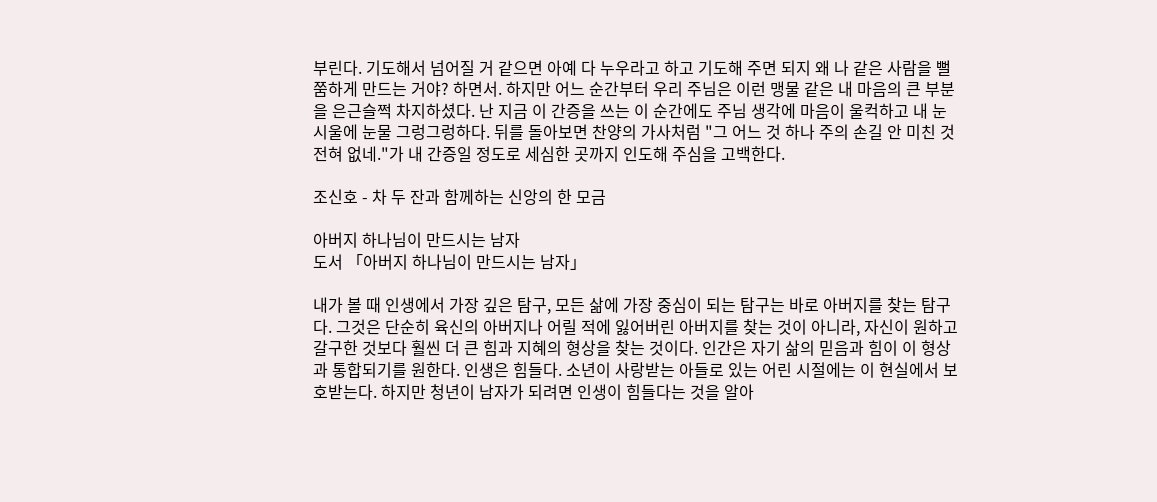부린다. 기도해서 넘어질 거 같으면 아예 다 누우라고 하고 기도해 주면 되지 왜 나 같은 사람을 뻘쭘하게 만드는 거야? 하면서. 하지만 어느 순간부터 우리 주님은 이런 맹물 같은 내 마음의 큰 부분을 은근슬쩍 차지하셨다. 난 지금 이 간증을 쓰는 이 순간에도 주님 생각에 마음이 울컥하고 내 눈시울에 눈물 그렁그렁하다. 뒤를 돌아보면 찬양의 가사처럼 "그 어느 것 하나 주의 손길 안 미친 것 전혀 없네."가 내 간증일 정도로 세심한 곳까지 인도해 주심을 고백한다.

조신호 - 차 두 잔과 함께하는 신앙의 한 모금

아버지 하나님이 만드시는 남자
도서 「아버지 하나님이 만드시는 남자」

내가 볼 때 인생에서 가장 깊은 탐구, 모든 삶에 가장 중심이 되는 탐구는 바로 아버지를 찾는 탐구다. 그것은 단순히 육신의 아버지나 어릴 적에 잃어버린 아버지를 찾는 것이 아니라, 자신이 원하고 갈구한 것보다 훨씬 더 큰 힘과 지혜의 형상을 찾는 것이다. 인간은 자기 삶의 믿음과 힘이 이 형상과 통합되기를 원한다. 인생은 힘들다. 소년이 사랑받는 아들로 있는 어린 시절에는 이 현실에서 보호받는다. 하지만 청년이 남자가 되려면 인생이 힘들다는 것을 알아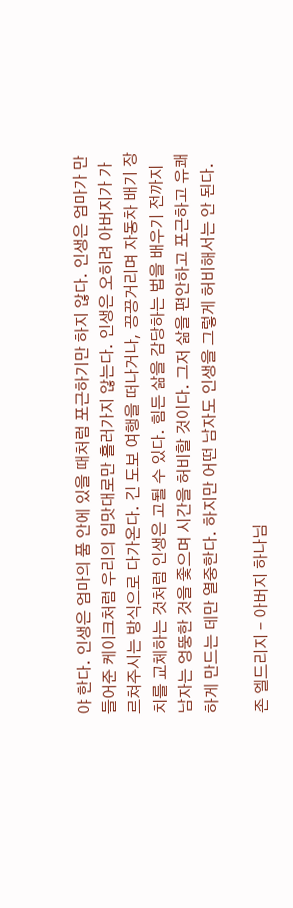야 한다. 인생은 엄마의 품 안에 있을 때처럼 포근하기만 하지 않다. 인생은 엄마가 만들어준 케이크처럼 우리의 입맛대로만 흘러가지 않는다. 인생은 오히려 아버지가 가르쳐주시는 방식으로 다가온다. 긴 도보 여행을 떠나거나, 끙끙거리며 자동차 배기 장치를 교체하는 것처럼 인생은 고될 수 있다. 힘든 삶을 감당하는 법을 배우기 전까지 남자는 엉뚱한 것을 좇으며 시간을 허비할 것이다. 그저 삶을 편안하고 포근하고 유쾌하게 만드는 데만 열중한다. 하지만 어떤 남자도 인생을 그렇게 허비해서는 안 된다.

존 엘드리지 – 아버지 하나님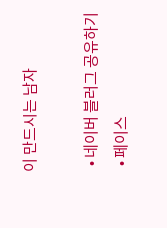이 만드시는 남자

  • 네이버 블러그 공유하기
  • 페이스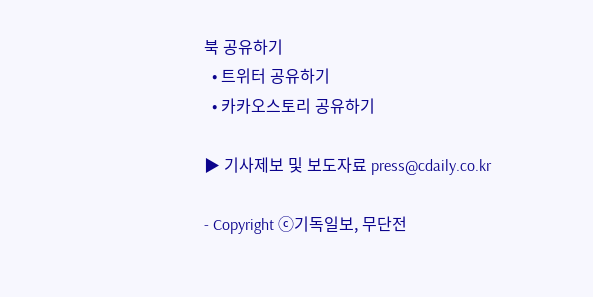북 공유하기
  • 트위터 공유하기
  • 카카오스토리 공유하기

▶ 기사제보 및 보도자료 press@cdaily.co.kr

- Copyright ⓒ기독일보, 무단전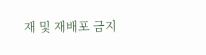재 및 재배포 금지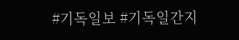#기독일보 #기독일간지